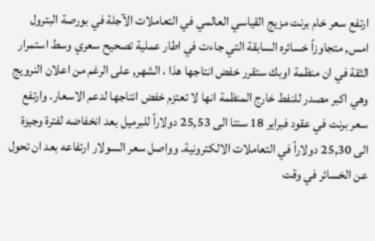ارتفع سعر خام برنت مزيج القياسي العالمي في التعاملات الآجلة في بورصة البترول امس, متجاوزاً خسائره السابقة التي جاءت في اطار عملية تصحيح سعري وسط استمرار الثقة في ان منظمة اوبك ستقرر خفض انتاجها هذا ، الشهر, على الرغم من اعلان النرويج وهي اكبر مصدر للنفط خارج المنظمة انها لا تعتزم خفض انتاجها لدعم الاسعار. وارتفع سعر برنت في عقود فبراير 18 سنتا الى 25,53 دولاراً للبرميل بعد انخفاضه لفترة وجيزة الى 25,30 دولاراً في التعاملات الالكترونية. وواصل سعر السولار ارتفاعه بعد ان تحول عن الخسائر في وقت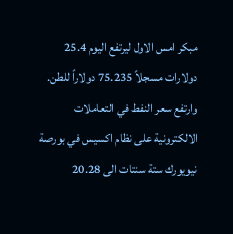مبكر امس الاول ليرتفع اليوم 25.4 دولارات مسجلاً 75.235 دولاراً للطن. وارتفع سعر النفط في التعاملات الالكترونية على نظام اكسيس في بورصة نيويورك ستة سنتات الى 20.28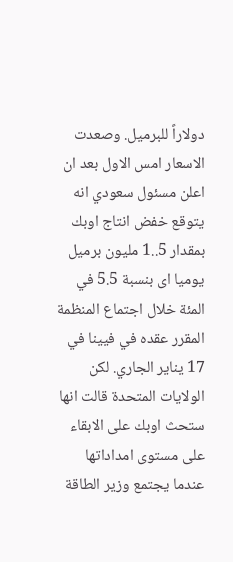دولاراً للبرميل. وصعدت الاسعار امس الاول بعد ان اعلن مسئول سعودي انه يتوقع خفض انتاج اوبك بمقدار 5..1 مليون برميل يوميا اى بنسبة 5.5 في المئة خلال اجتماع المنظمة المقرر عقده في فيينا في 17 يناير الجاري. لكن الولايات المتحدة قالت انها ستحث اوبك على الابقاء على مستوى امداداتها عندما يجتمع وزير الطاقة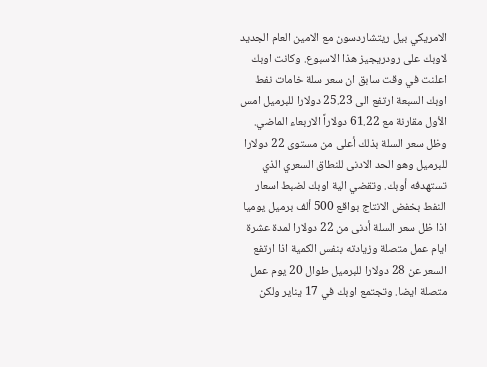الامريكي بيل ريتشاردسون مع الامين العام الجديد لاوبك على رودريجيز هذا الاسبوع. وكانت اوبك اعلنت في وقت سابق ان سعر سلة خامات نفط اوبك السبعة ارتفع الى 25.23 دولارا للبرميل امس الأول مقارنة مع 61.22 دولاراً الاربعاء الماضي. وظل سعر السلة بذلك أعلى من مستوى 22 دولارا للبرميل وهو الحد الادنى للنطاق السعري الذي تستهدفه أوبك. وتقضي الية اوبك لضبط اسعار النفط بخفض الانتاج بواقع 500 ألف برميل يوميا اذا ظل سعر السلة أدنى من 22 دولارا لمدة عشرة ايام عمل متصلة وزيادته بنفس الكمية اذا ارتفع السعر عن 28 دولارا للبرميل طوال 20 يوم عمل متصلة ايضا. وتجتمع اوبك في 17 يناير ولكن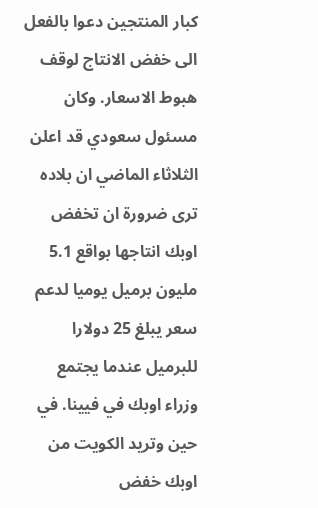كبار المنتجين دعوا بالفعل الى خفض الانتاج لوقف هبوط الاسعار. وكان مسئول سعودي قد اعلن الثلاثاء الماضي ان بلاده ترى ضرورة ان تخفض اوبك انتاجها بواقع 5.1 مليون برميل يوميا لدعم سعر يبلغ 25 دولارا للبرميل عندما يجتمع وزراء اوبك في فيينا. في حين وتريد الكويت من اوبك خفض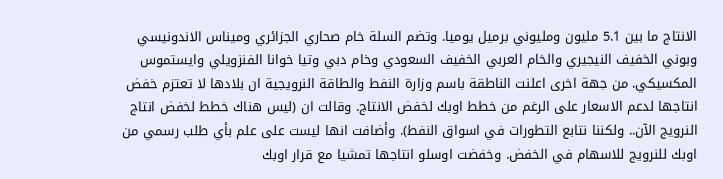الانتاج ما بين 5.1 مليون ومليوني برميل يوميا. وتضم السلة خام صحاري الجزائري وميناس الاندونيسي وبوني الخفيف النيجيري والخام العربي الخفيف السعودي وخام دبي وتيا خوانا الفنزويلي وايستموس المكسيكي. من جهة اخرى اعلنت الناطقة باسم وزارة النفط والطاقة النرويجية ان بلادها لا تعتزم خفض انتاجها لدعم الاسعار على الرغم من خطط اوبك لخفض الانتاج. وقالت ان (ليس هناك خطط لخفض انتاج النرويج الآن.. ولكننا نتابع التطورات في اسواق النفط). وأضافت انها ليست على علم بأي طلب رسمي من اوبك للنرويج للاسهام في الخفض. وخفضت اوسلو انتاجها تمشيا مع قرار اوبك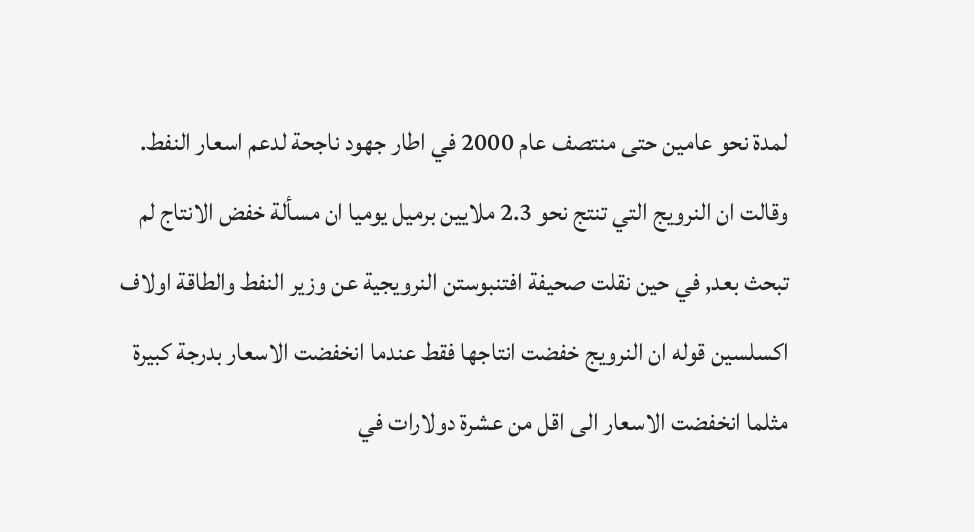لمدة نحو عامين حتى منتصف عام 2000 في اطار جهود ناجحة لدعم اسعار النفط. وقالت ان النرويج التي تنتج نحو 2.3 ملايين برميل يوميا ان مسألة خفض الانتاج لم تبحث بعد, في حين نقلت صحيفة افتنبوستن النرويجية عن وزير النفط والطاقة اولاف اكسلسين قوله ان النرويج خفضت انتاجها فقط عندما انخفضت الاسعار بدرجة كبيرة مثلما انخفضت الاسعار الى اقل من عشرة دولارات في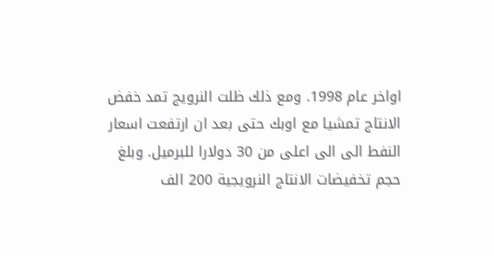اواخر عام 1998. ومع ذلك ظلت النرويج تمد خفض الانتاج تمشيا مع اوبك حتى بعد ان ارتفعت اسعار النفط الى الى اعلى من 30 دولارا للبرميل. وبلغ حجم تخفيضات الانتاج النرويجية 200 الف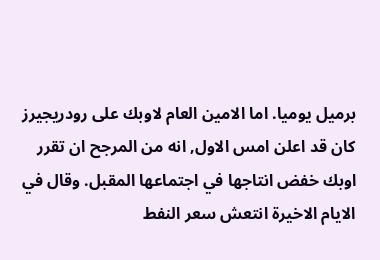برميل يوميا. اما الامين العام لاوبك على رودريجيرز كان قد اعلن امس الاول, انه من المرجح ان تقرر اوبك خفض انتاجها في اجتماعها المقبل. وقال في الايام الاخيرة انتعش سعر النفط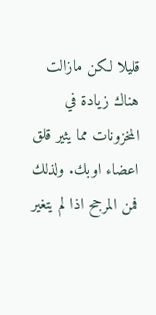قليلا لكن مازالت هناك زيادة في المخزونات مما يثير قلق اعضاء اوبك. ولذلك فمن المرجح اذا لم يتغير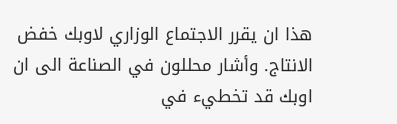هذا ان يقرر الاجتماع الوزاري لاوبك خفض الانتاج. وأشار محللون في الصناعة الى ان اوبك قد تخطيء في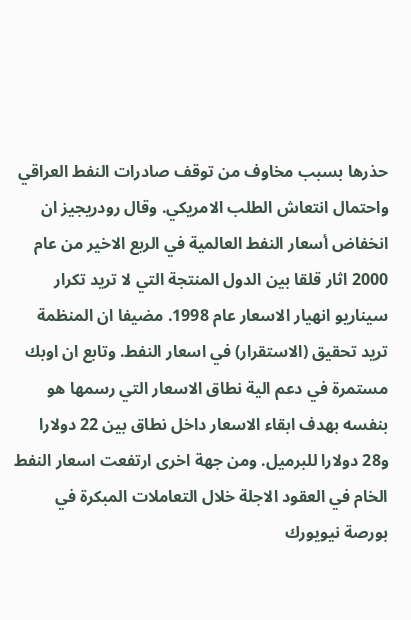حذرها بسبب مخاوف من توقف صادرات النفط العراقي واحتمال انتعاش الطلب الامريكي. وقال رودريجيز ان انخفاض أسعار النفط العالمية في الربع الاخير من عام 2000 اثار قلقا بين الدول المنتجة التي لا تريد تكرار سيناريو انهيار الاسعار عام 1998. مضيفا ان المنظمة تريد تحقيق (الاستقرار) في اسعار النفط. وتابع ان اوبك مستمرة في دعم الية نطاق الاسعار التي رسمها هو بنفسه بهدف ابقاء الاسعار داخل نطاق بين 22 دولارا و28 دولارا للبرميل. ومن جهة اخرى ارتفعت اسعار النفط الخام في العقود الاجلة خلال التعاملات المبكرة في بورصة نيويورك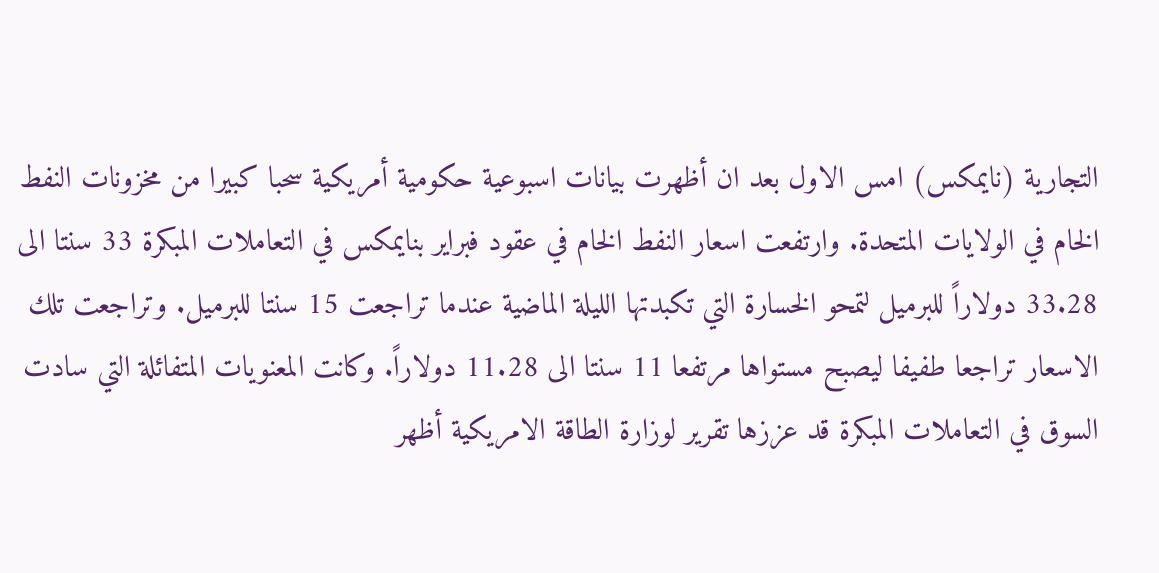التجارية (نايمكس) امس الاول بعد ان أظهرت بيانات اسبوعية حكومية أمريكية سحبا كبيرا من مخزونات النفط الخام في الولايات المتحدة. وارتفعت اسعار النفط الخام في عقود فبراير بنايمكس في التعاملات المبكرة 33 سنتا الى 33.28 دولاراً للبرميل لتمحو الخسارة التي تكبدتها الليلة الماضية عندما تراجعت 15 سنتا للبرميل. وتراجعت تلك الاسعار تراجعا طفيفا ليصبح مستواها مرتفعا 11 سنتا الى 11.28 دولاراً. وكانت المعنويات المتفائلة التي سادت السوق في التعاملات المبكرة قد عززها تقرير لوزارة الطاقة الامريكية أظهر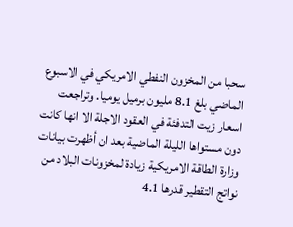سحبا من المخزون النفطي الامريكي في الاسبوع الماضي بلغ 8.1 مليون برميل يوميا. وتراجعت اسعار زيت التدفئة في العقود الاجلة الا انها كانت دون مستواها الليلة الماضية بعد ان أظهرت بيانات وزارة الطاقة الامريكية زيادة لمخزونات البلاد من نواتج التقطير قدرها 4.1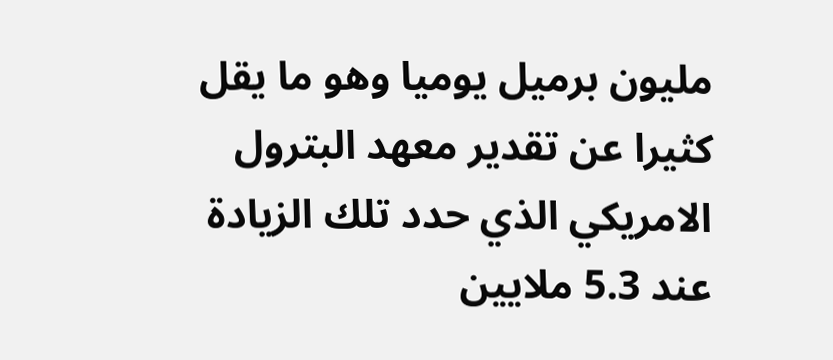مليون برميل يوميا وهو ما يقل كثيرا عن تقدير معهد البترول الامريكي الذي حدد تلك الزيادة عند 5.3 ملايين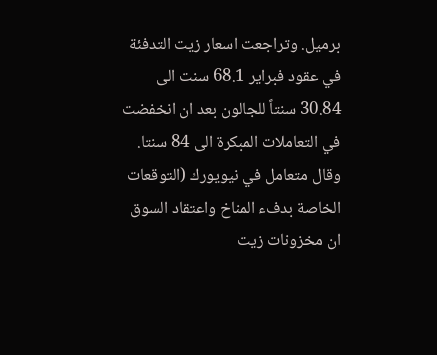برميل. وتراجعت اسعار زيت التدفئة في عقود فبراير 68.1 سنت الى 30.84 سنتاً للجالون بعد ان انخفضت في التعاملات المبكرة الى 84 سنتا. وقال متعامل في نيويورك (التوقعات الخاصة بدفء المناخ واعتقاد السوق ان مخزونات زيت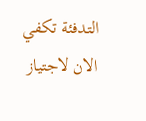التدفئة تكفي الان لاجتياز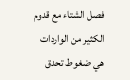فصل الشتاء مع قدوم الكثير من الواردات هي ضغوط تحدق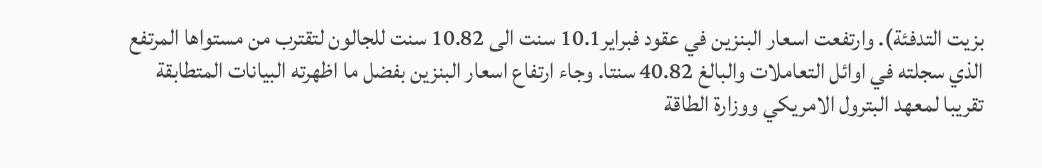بزيت التدفئة). وارتفعت اسعار البنزين في عقود فبراير10.1 سنت الى 10.82 سنت للجالون لتقترب من مستواها المرتفع الذي سجلته في اوائل التعاملات والبالغ 40.82 سنتا. وجاء ارتفاع اسعار البنزين بفضل ما اظهرته البيانات المتطابقة تقريبا لمعهد البترول الامريكي ووزارة الطاقة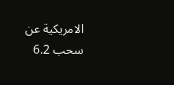الامريكية عن سحب 6.2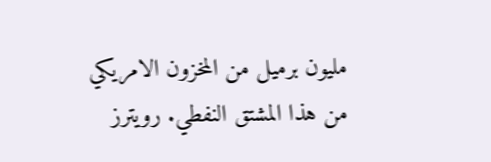مليون برميل من المخزون الامريكي من هذا المشتق النفطي. رويترز